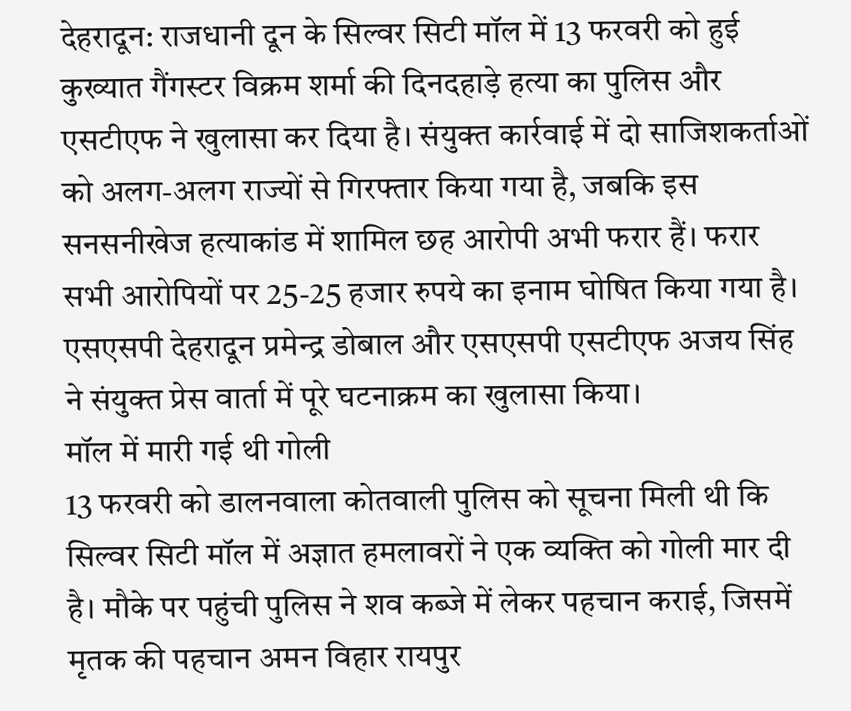देहरादून: राजधानी दून के सिल्वर सिटी मॉल में 13 फरवरी को हुई कुख्यात गैंगस्टर विक्रम शर्मा की दिनदहाड़े हत्या का पुलिस और एसटीएफ ने खुलासा कर दिया है। संयुक्त कार्रवाई में दो साजिशकर्ताओं को अलग-अलग राज्यों से गिरफ्तार किया गया है, जबकि इस सनसनीखेज हत्याकांड में शामिल छह आरोपी अभी फरार हैं। फरार सभी आरोपियों पर 25-25 हजार रुपये का इनाम घोषित किया गया है।
एसएसपी देहरादून प्रमेन्द्र डोबाल और एसएसपी एसटीएफ अजय सिंह ने संयुक्त प्रेस वार्ता में पूरे घटनाक्रम का खुलासा किया।
मॉल में मारी गई थी गोली
13 फरवरी को डालनवाला कोतवाली पुलिस को सूचना मिली थी कि सिल्वर सिटी मॉल में अज्ञात हमलावरों ने एक व्यक्ति को गोली मार दी है। मौके पर पहुंची पुलिस ने शव कब्जे में लेकर पहचान कराई, जिसमें मृतक की पहचान अमन विहार रायपुर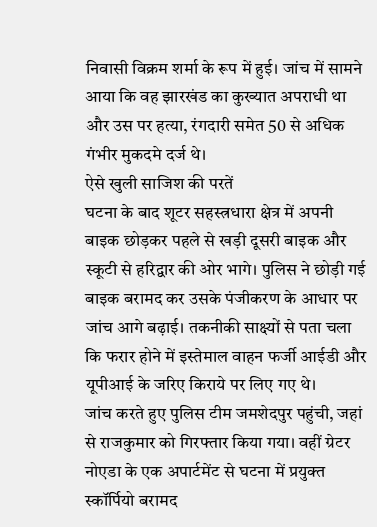निवासी विक्रम शर्मा के रूप में हुई। जांच में सामने आया कि वह झारखंड का कुख्यात अपराधी था और उस पर हत्या, रंगदारी समेत 50 से अधिक गंभीर मुकदमे दर्ज थे।
ऐसे खुली साजिश की परतें
घटना के बाद शूटर सहस्त्रधारा क्षेत्र में अपनी बाइक छोड़कर पहले से खड़ी दूसरी बाइक और स्कूटी से हरिद्वार की ओर भागे। पुलिस ने छोड़ी गई बाइक बरामद कर उसके पंजीकरण के आधार पर जांच आगे बढ़ाई। तकनीकी साक्ष्यों से पता चला कि फरार होने में इस्तेमाल वाहन फर्जी आईडी और यूपीआई के जरिए किराये पर लिए गए थे।
जांच करते हुए पुलिस टीम जमशेदपुर पहुंची, जहां से राजकुमार को गिरफ्तार किया गया। वहीं ग्रेटर नोएडा के एक अपार्टमेंट से घटना में प्रयुक्त स्कॉर्पियो बरामद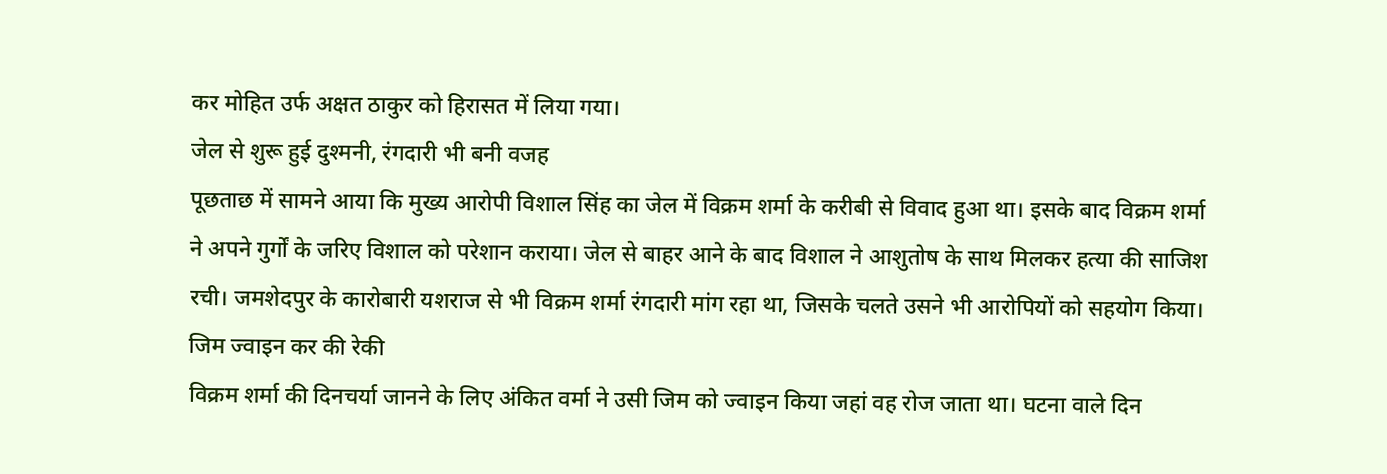कर मोहित उर्फ अक्षत ठाकुर को हिरासत में लिया गया।
जेल से शुरू हुई दुश्मनी, रंगदारी भी बनी वजह
पूछताछ में सामने आया कि मुख्य आरोपी विशाल सिंह का जेल में विक्रम शर्मा के करीबी से विवाद हुआ था। इसके बाद विक्रम शर्मा ने अपने गुर्गों के जरिए विशाल को परेशान कराया। जेल से बाहर आने के बाद विशाल ने आशुतोष के साथ मिलकर हत्या की साजिश रची। जमशेदपुर के कारोबारी यशराज से भी विक्रम शर्मा रंगदारी मांग रहा था, जिसके चलते उसने भी आरोपियों को सहयोग किया।
जिम ज्वाइन कर की रेकी
विक्रम शर्मा की दिनचर्या जानने के लिए अंकित वर्मा ने उसी जिम को ज्वाइन किया जहां वह रोज जाता था। घटना वाले दिन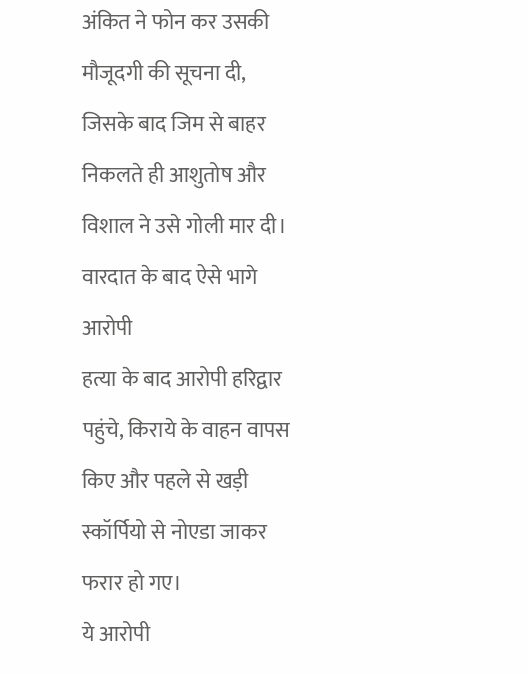अंकित ने फोन कर उसकी मौजूदगी की सूचना दी, जिसके बाद जिम से बाहर निकलते ही आशुतोष और विशाल ने उसे गोली मार दी।
वारदात के बाद ऐसे भागे आरोपी
हत्या के बाद आरोपी हरिद्वार पहुंचे, किराये के वाहन वापस किए और पहले से खड़ी स्कॉर्पियो से नोएडा जाकर फरार हो गए।
ये आरोपी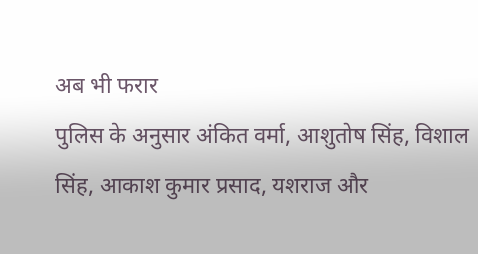अब भी फरार
पुलिस के अनुसार अंकित वर्मा, आशुतोष सिंह, विशाल सिंह, आकाश कुमार प्रसाद, यशराज और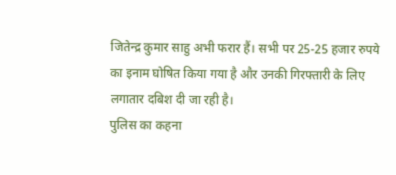जितेन्द्र कुमार साहु अभी फरार हैं। सभी पर 25-25 हजार रुपये का इनाम घोषित किया गया है और उनकी गिरफ्तारी के लिए लगातार दबिश दी जा रही है।
पुलिस का कहना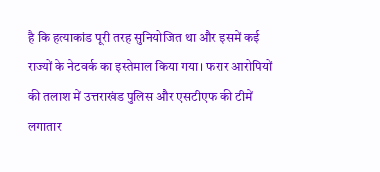है कि हत्याकांड पूरी तरह सुनियोजित था और इसमें कई राज्यों के नेटवर्क का इस्तेमाल किया गया। फरार आरोपियों की तलाश में उत्तराखंड पुलिस और एसटीएफ की टीमें लगातार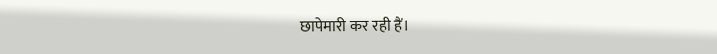छापेमारी कर रही हैं।